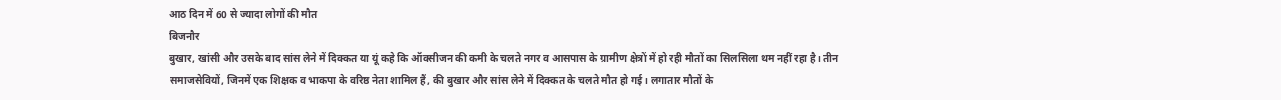आठ दिन में 60 से ज्यादा लोगों की मौत
बिजनौर
बुखार, खांसी और उसके बाद सांस लेने में दिक्कत या यूं कहे कि ऑक्सीजन की कमी के चलते नगर व आसपास के ग्रामीण क्षेत्रों में हो रही मौतों का सिलसिला थम नहीं रहा है। तीन समाजसेवियों, जिनमें एक शिक्षक व भाकपा के वरिष्ठ नेता शामिल हैं, की बुखार और सांस लेने में दिक्कत के चलते मौत हो गई। लगातार मौतों के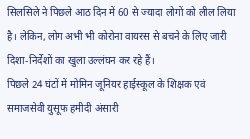सिलसिले ने पिछले आठ दिन में 60 से ज्यादा लोगों को लील लिया है। लेकिन, लोग अभी भी कोरोना वायरस से बचने के लिए जारी दिशा-निर्देशों का खुला उल्लंघन कर रहे हैं।
पिछले 24 घंटों में मोमिन जूनियर हाईस्कूल के शिक्षक एवं समाजसेवी युसूफ हमीदी अंसारी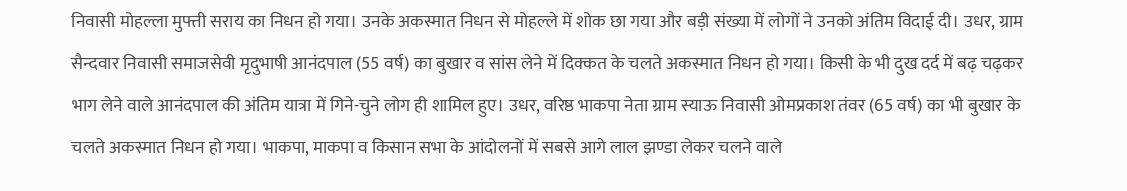निवासी मोहल्ला मुफ्ती सराय का निधन हो गया। उनके अकस्मात निधन से मोहल्ले में शोक छा गया और बड़ी संख्या में लोगों ने उनको अंतिम विदाई दी। उधर, ग्राम सैन्दवार निवासी समाजसेवी मृदुभाषी आनंदपाल (55 वर्ष) का बुखार व सांस लेने में दिक्कत के चलते अकस्मात निधन हो गया। किसी के भी दुख दर्द में बढ़ चढ़कर भाग लेने वाले आनंदपाल की अंतिम यात्रा में गिने-चुने लोग ही शामिल हुए। उधर, वरिष्ठ भाकपा नेता ग्राम स्याऊ निवासी ओमप्रकाश तंवर (65 वर्ष) का भी बुखार के चलते अकस्मात निधन हो गया। भाकपा, माकपा व किसान सभा के आंदोलनों में सबसे आगे लाल झण्डा लेकर चलने वाले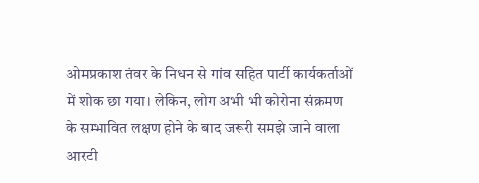ओमप्रकाश तंवर के निधन से गांव सहित पार्टी कार्यकर्ताओं में शोक छा गया। लेकिन, लोग अभी भी कोरोना संक्रमण के सम्भावित लक्षण होने के बाद जरूरी समझे जाने वाला आरटी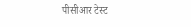पीसीआर टेस्ट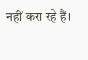नहीं करा रहे हैं।